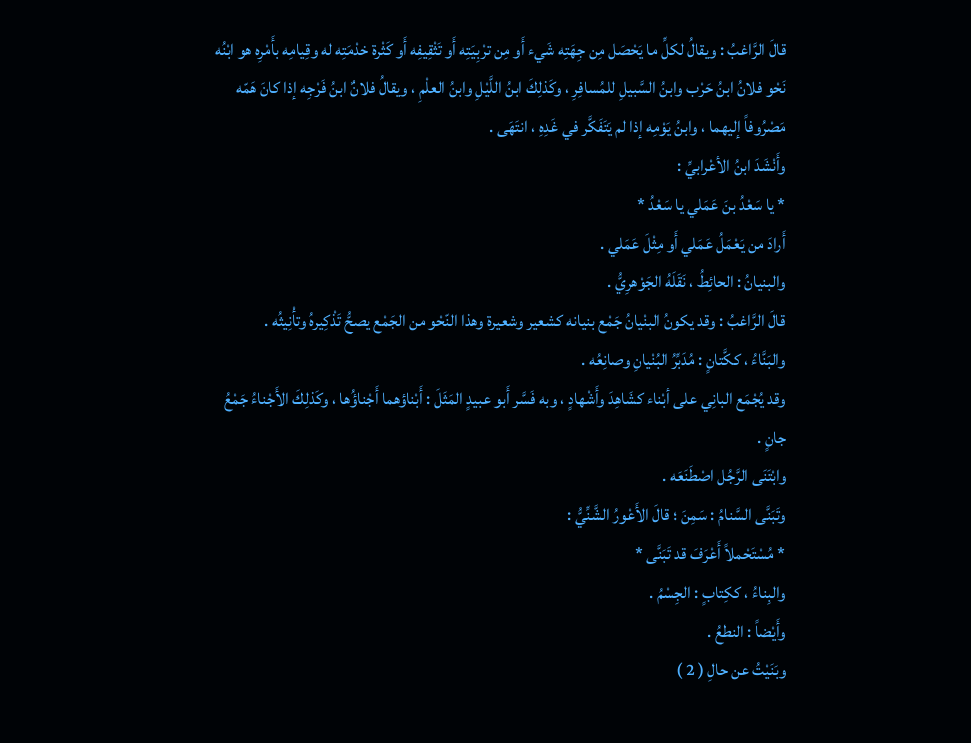قالَ الرَّاغبُ : ويقالُ لكلِّ ما يَحْصَل مِن جِهَتِه شَيء أَو مِن ترْبِيَتِه أَو تَثْقِيفِه أَو كَثْرة خدْمَتِه له وقِيامِه بأَمْرِه هو ابْنُه نَحْو فلانُ ابنُ حَرْب وابنُ السَّبيلِ للمُسافِرِ ، وكَذلِكَ ابنُ اللَّيْلِ وابنُ العلْمِ ، ويقالُ فلانٌ ابنُ فَرْجِه إذا كانَ هَمّه مَصْرُوفاً إليهما ، وابنُ يَوْمِه إذا لم يَتَفَكَّر في غَدِهِ ، انتَهَى .
وأَنْشَدَ ابنُ الأعْرابيِّ :
* يا سَعْدُ بنَ عَمَلي يا سَعْدُ *
أَرادَ من يَعْمَلُ عَمَلي أَو مِثْلَ عَمَلي .
والبنيانُ : الحائِطُ ، نَقَلَهُ الجَوْهرِيُّ .
قالَ الرَّاغبُ : وقد يكونُ البنْيانُ جَمْع بنيانه كشعير وشعيرة وهذا النّحْو من الجَمْع يصحُّ تَذْكِيرهُ وتأْنِيثُه .
والبَنَّاءُ ، ككَّتانٍ : مُدَبِّرُ البُنْيانِ وصانِعُه .
وقد يُجْمَع البانِي على أبْناء كشَاهِدَ وأَشْهادٍ ، وبه فَسَّر أَبو عبيدٍ المَثَلَ : أَبْناؤهما أَجْناؤُها ، وكَذلِكَ الأَجْناءُ جَمْعُ جانٍ .
وابْتَنَى الرَّجُل اصْطَنَعَه .
وتَبَنَّى السَّنامُ : سَمِنَ ؛ قالَ الأَعْورُ الشَّنِّيُّ :
* مُسْتَحْملاً أَعْرَفَ قد تَبَنَّى *
والبِناءُ ، ككِتابٍ : الجِسْمُ .
وأَيْضاً : النطعُ .
وبَنَيْتُ عن حالِ ( 2 )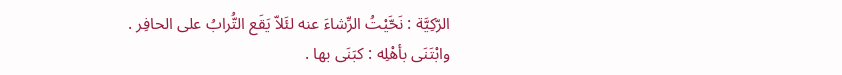الرّكِيَّة : نَحَّيْتُ الرِّشاءَ عنه لئَلاّ يَقَع التُّرابُ على الحافِر .
وابْتَنَى بأهْلِه : كبَنَى بها .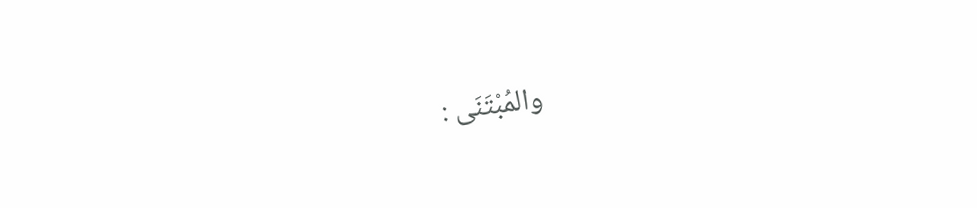والمُبْتَنَى :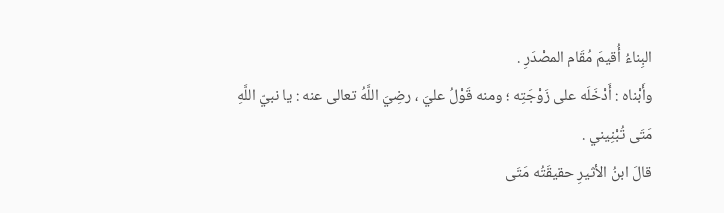البِناءُ أُقيمَ مُقَام المصْدَرِ .
وأَبْناه : أَدْخَلَه على زَوْجَتِه ؛ ومنه قَوْلُ عليَ ، رضِيَ اللَّهُ تعالى عنه : يا نبيّ اللَّهِ مَتَى تُبْنِيني .
قالَ ابنُ الأثيرِ حقيقَتُه مَتَى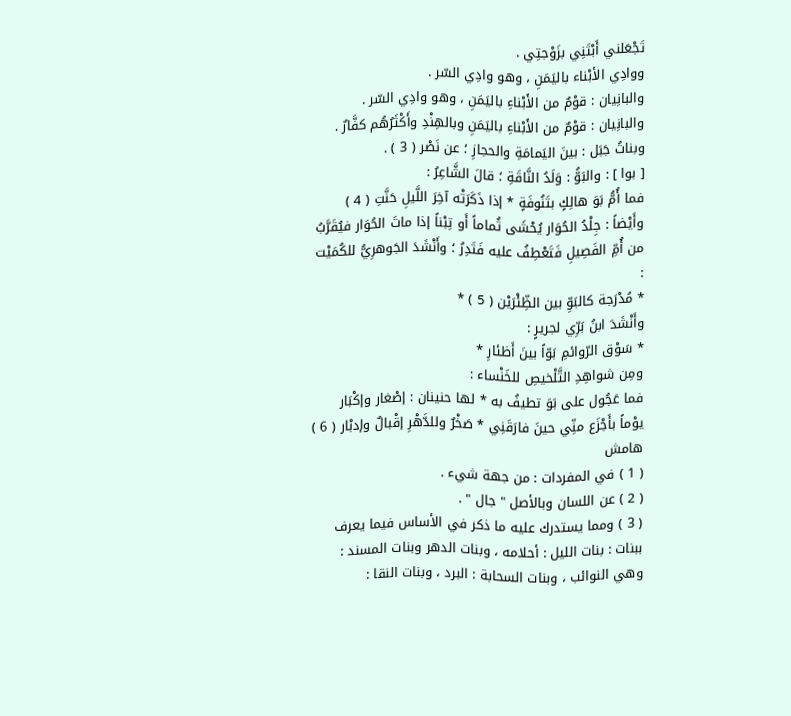تَجْعَلني أَبْتَنِي بزَوْجتِي .
ووادِي الأبْناء باليَمَنِ ، وهو وادِي السّر .
والبانِيان : قوْمٌ من الأَبْناءِ باليَمَنِ ، وهو وادِي السّر .
والبانِيان : قوْمٌ من الأَبْناءِ باليَمَنِ وبالهِنْدِ وأَكْثَرُهُم كفَّارٌ .
وبناتُ جَبَل : بينَ اليَمامَةِ والحجازِ ؛ عن نَصْر ( 3 ) .
[ بوا ] : والبَوُّ : وَلَدُ النَّاقَةِ ؛ قالَ الشَّاعِرُ :
فما أُمُّ بَوَ هالِكٍ بتَنُوفَةٍ * إذا ذَكَرَتْه آخِرَ اللَّيلِ حَنَّتِ ( 4 )
وأَيْضاً : جِلْدُ الحُوَار يُحْشَى ثُماماً أَو تِبْناً إذا ماتَ الحُوَار فيُقَرَّبُ من أُمِّ الفَصِيلِ فَتَعْطِفُ عليه فَتَدِرُ ؛ وأَنْشَدَ الجَوهرِيُّ للكُمَيْت :
* مُدْرَجة كالبَوِّ بين الظِّئْرَيْن ( 5 ) *
وأَنْشَدَ ابنُ بَرِّي لجريرٍ :
* سَوْق الرّوائمِ بَوّاً بينَ أَظئارِ *
ومِن شواهِدِ التَّلْخيصِ للخَنْساء :
فما عَجُول على بَوَ تطيفُ به * لها حنينان : إصْغار وإكْبَار
يوْماً بأَجْزَع منِّي حينَ فارَقَنِي * صَخْرٌ وللدَّهْرِ إقْبالٌ وإدبْار ( 6 )
هامش
( 1 ) في المفردات : من جهة شيء .
( 2 ) عن اللسان وبالأصل " جال " .
( 3 ) ومما يستدرك عليه ما ذكر في الأساس فيما يعرف ببنات : بنات الليل : أحلامه ، وبنات الدهر وبنات المسند : وهي النوائب ، وبنات السحابة : البرد ، وبنات النقا :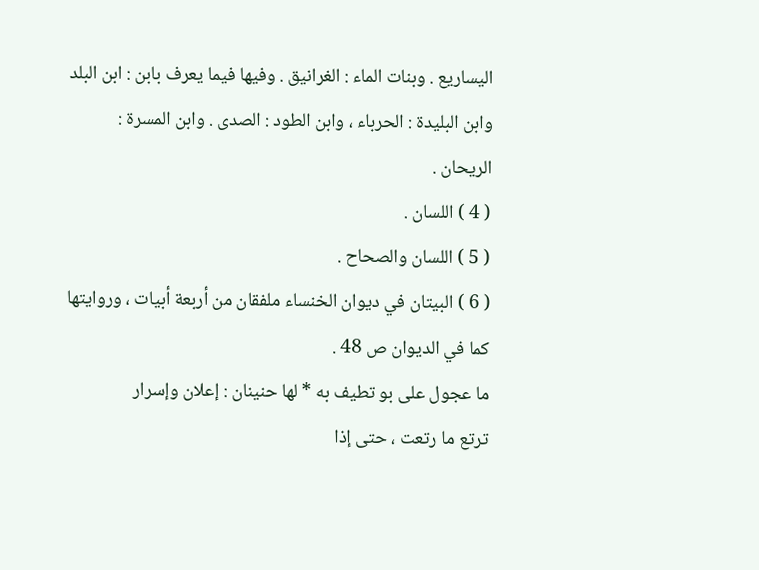اليساريع . وبنات الماء : الغرانيق . وفيها فيما يعرف بابن : ابن البلد وابن البليدة : الحرباء ، وابن الطود : الصدى . وابن المسرة : الريحان .
( 4 ) اللسان .
( 5 ) اللسان والصحاح .
( 6 ) البيتان في ديوان الخنساء ملفقان من أربعة أبيات ، وروايتها كما في الديوان ص 48 .
ما عجول على بو تطيف به * لها حنينان : إعلان وإسرار
ترتع ما رتعت ، حتى إذا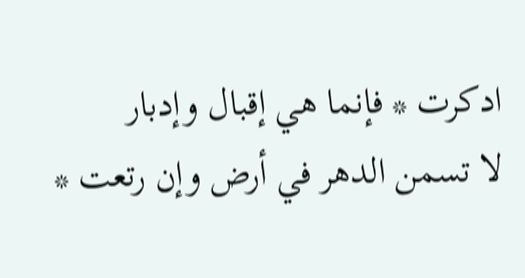ادكرت * فإنما هي إقبال وإدبار
لا تسمن الدهر في أرض وإن رتعت *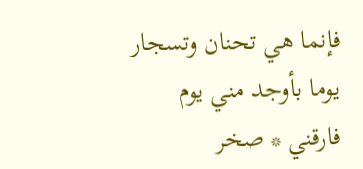فإنما هي تحنان وتسجار
يوما بأوجد مني يوم فارقني * صخر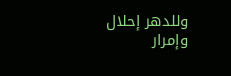وللدهر إحلال وإمرار